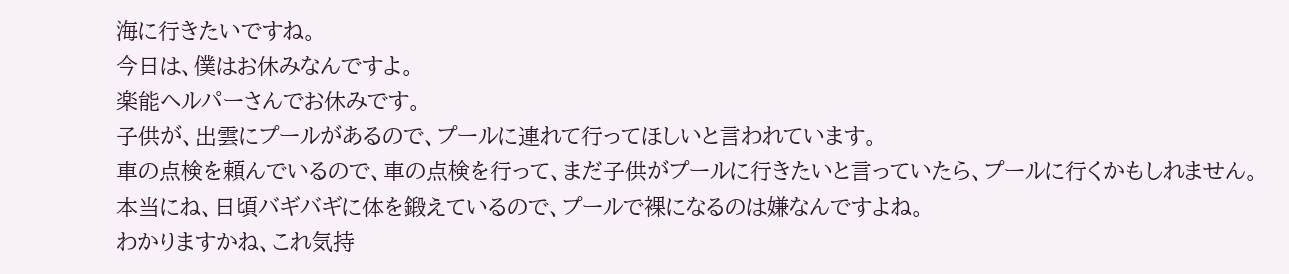海に行きたいですね。
今日は、僕はお休みなんですよ。
楽能ヘルパーさんでお休みです。
子供が、出雲にプールがあるので、プールに連れて行ってほしいと言われています。
車の点検を頼んでいるので、車の点検を行って、まだ子供がプールに行きたいと言っていたら、プールに行くかもしれません。
本当にね、日頃バギバギに体を鍛えているので、プールで裸になるのは嫌なんですよね。
わかりますかね、これ気持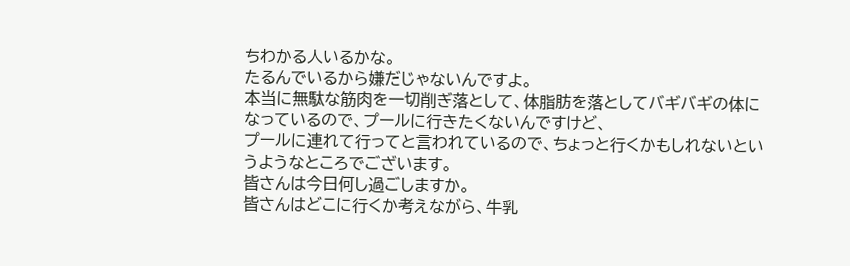ちわかる人いるかな。
たるんでいるから嫌だじゃないんですよ。
本当に無駄な筋肉を一切削ぎ落として、体脂肪を落としてバギバギの体になっているので、プールに行きたくないんですけど、
プールに連れて行ってと言われているので、ちょっと行くかもしれないというようなところでございます。
皆さんは今日何し過ごしますか。
皆さんはどこに行くか考えながら、牛乳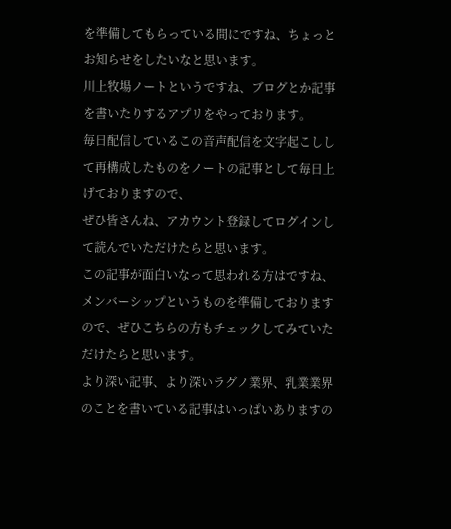を準備してもらっている間にですね、ちょっとお知らせをしたいなと思います。
川上牧場ノートというですね、ブログとか記事を書いたりするアプリをやっております。
毎日配信しているこの音声配信を文字起こしして再構成したものをノートの記事として毎日上げておりますので、
ぜひ皆さんね、アカウント登録してログインして読んでいただけたらと思います。
この記事が面白いなって思われる方はですね、メンバーシップというものを準備しておりますので、ぜひこちらの方もチェックしてみていただけたらと思います。
より深い記事、より深いラグノ業界、乳業業界のことを書いている記事はいっぱいありますの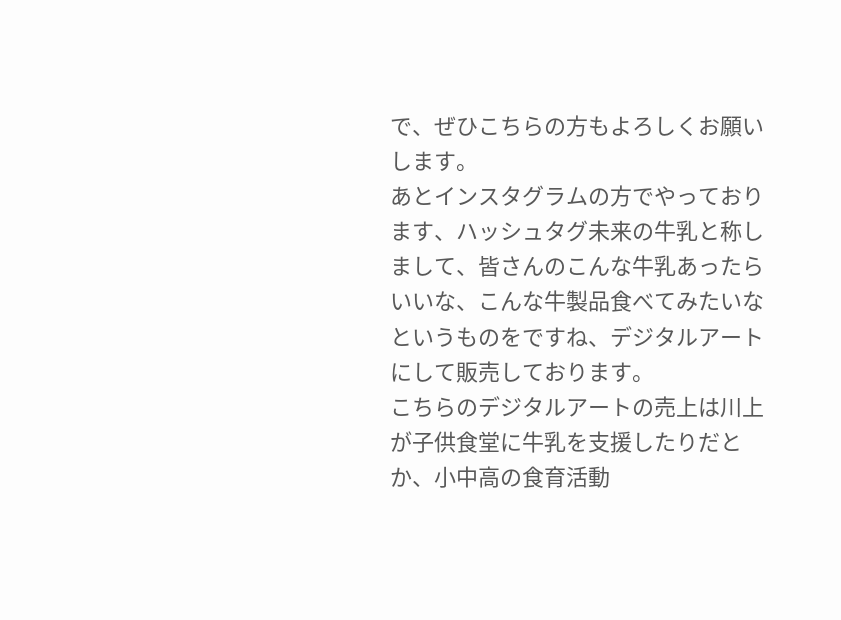で、ぜひこちらの方もよろしくお願いします。
あとインスタグラムの方でやっております、ハッシュタグ未来の牛乳と称しまして、皆さんのこんな牛乳あったらいいな、こんな牛製品食べてみたいなというものをですね、デジタルアートにして販売しております。
こちらのデジタルアートの売上は川上が子供食堂に牛乳を支援したりだとか、小中高の食育活動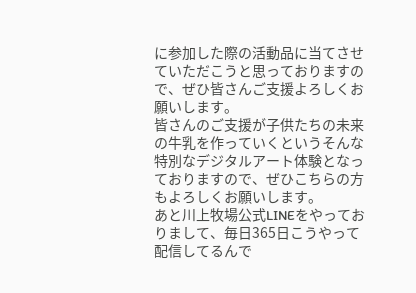に参加した際の活動品に当てさせていただこうと思っておりますので、ぜひ皆さんご支援よろしくお願いします。
皆さんのご支援が子供たちの未来の牛乳を作っていくというそんな特別なデジタルアート体験となっておりますので、ぜひこちらの方もよろしくお願いします。
あと川上牧場公式LINEをやっておりまして、毎日365日こうやって配信してるんで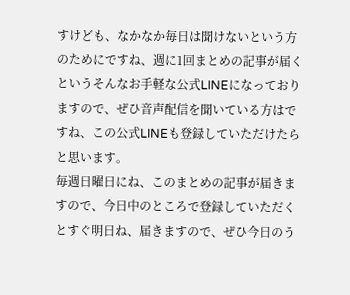すけども、なかなか毎日は聞けないという方のためにですね、週に1回まとめの記事が届くというそんなお手軽な公式LINEになっておりますので、ぜひ音声配信を聞いている方はですね、この公式LINEも登録していただけたらと思います。
毎週日曜日にね、このまとめの記事が届きますので、今日中のところで登録していただくとすぐ明日ね、届きますので、ぜひ今日のう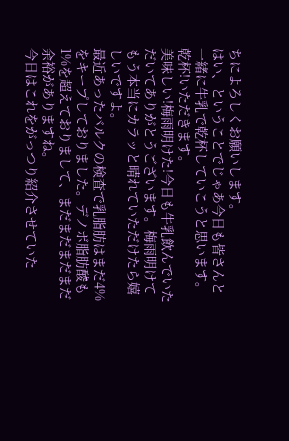ちによろしくお願いします。
はい、ということでじゃあ今日も皆さんと一緒に牛乳で乾杯していこうと思います。乾杯!いただきます。
美味しい!梅雨明けた!今日も牛乳飲んでいただいてありがとうございます。梅雨明けてもう本当にカラッと晴れていただけたら嬉しいですよ。
最近あったバルクの検査で乳脂肪はまだ4%をキープしておりました。デノボ脂肪酸も1%を超えておりまして、まだまだまだまだ余裕がありますね。
今日はこれをがっつり紹介させていた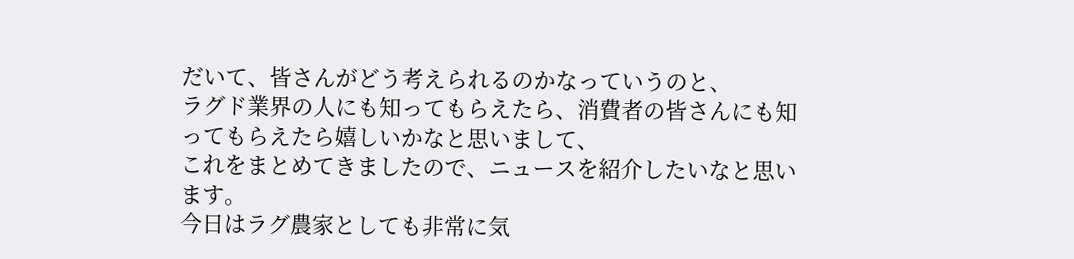だいて、皆さんがどう考えられるのかなっていうのと、
ラグド業界の人にも知ってもらえたら、消費者の皆さんにも知ってもらえたら嬉しいかなと思いまして、
これをまとめてきましたので、ニュースを紹介したいなと思います。
今日はラグ農家としても非常に気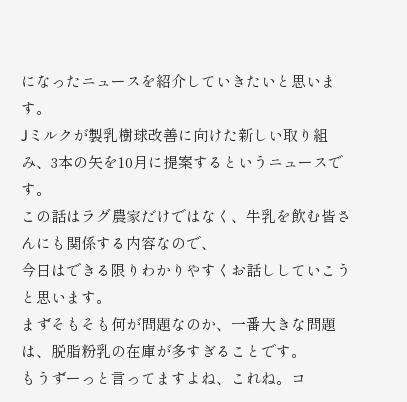になったニュースを紹介していきたいと思います。
Jミルクが製乳樹球改善に向けた新しい取り組み、3本の矢を10月に提案するというニュースです。
この話はラグ農家だけではなく、牛乳を飲む皆さんにも関係する内容なので、
今日はできる限りわかりやすくお話ししていこうと思います。
まずそもそも何が問題なのか、一番大きな問題は、脱脂粉乳の在庫が多すぎることです。
もうずーっと言ってますよね、これね。コ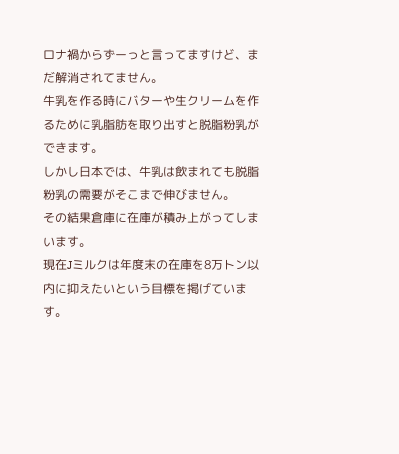ロナ禍からずーっと言ってますけど、まだ解消されてません。
牛乳を作る時にバターや生クリームを作るために乳脂肪を取り出すと脱脂粉乳ができます。
しかし日本では、牛乳は飲まれても脱脂粉乳の需要がそこまで伸びません。
その結果倉庫に在庫が積み上がってしまいます。
現在Jミルクは年度末の在庫を8万トン以内に抑えたいという目標を掲げています。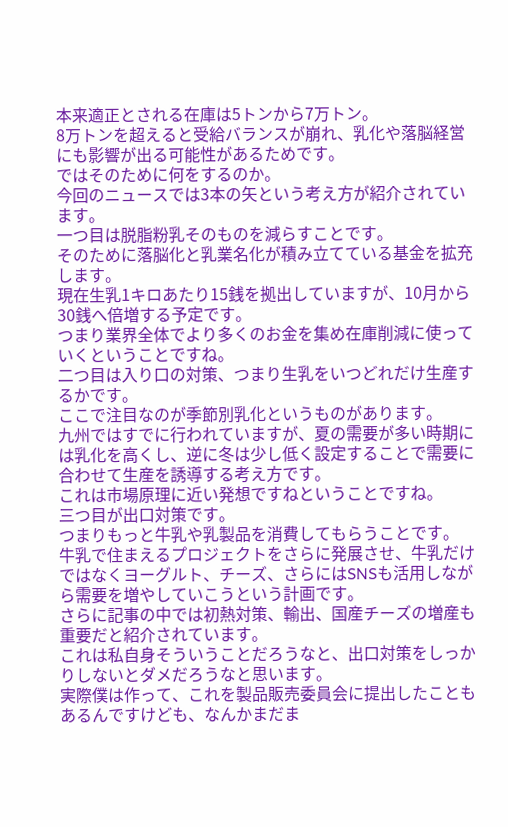本来適正とされる在庫は5トンから7万トン。
8万トンを超えると受給バランスが崩れ、乳化や落脳経営にも影響が出る可能性があるためです。
ではそのために何をするのか。
今回のニュースでは3本の矢という考え方が紹介されています。
一つ目は脱脂粉乳そのものを減らすことです。
そのために落脳化と乳業名化が積み立てている基金を拡充します。
現在生乳1キロあたり15銭を拠出していますが、10月から30銭へ倍増する予定です。
つまり業界全体でより多くのお金を集め在庫削減に使っていくということですね。
二つ目は入り口の対策、つまり生乳をいつどれだけ生産するかです。
ここで注目なのが季節別乳化というものがあります。
九州ではすでに行われていますが、夏の需要が多い時期には乳化を高くし、逆に冬は少し低く設定することで需要に合わせて生産を誘導する考え方です。
これは市場原理に近い発想ですねということですね。
三つ目が出口対策です。
つまりもっと牛乳や乳製品を消費してもらうことです。
牛乳で住まえるプロジェクトをさらに発展させ、牛乳だけではなくヨーグルト、チーズ、さらにはSNSも活用しながら需要を増やしていこうという計画です。
さらに記事の中では初熱対策、輸出、国産チーズの増産も重要だと紹介されています。
これは私自身そういうことだろうなと、出口対策をしっかりしないとダメだろうなと思います。
実際僕は作って、これを製品販売委員会に提出したこともあるんですけども、なんかまだま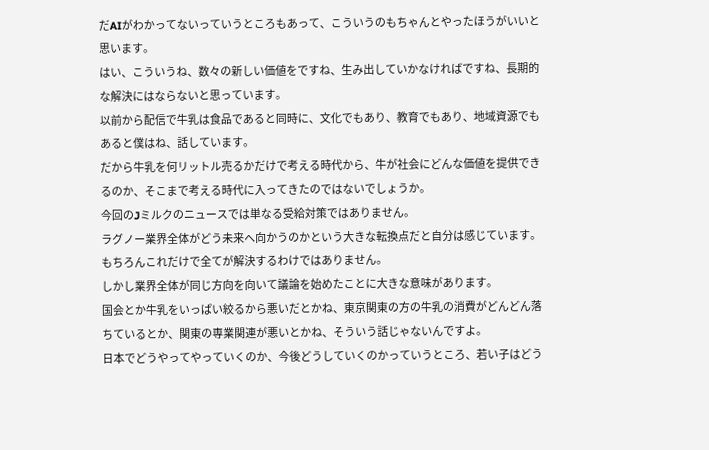だAIがわかってないっていうところもあって、こういうのもちゃんとやったほうがいいと思います。
はい、こういうね、数々の新しい価値をですね、生み出していかなければですね、長期的な解決にはならないと思っています。
以前から配信で牛乳は食品であると同時に、文化でもあり、教育でもあり、地域資源でもあると僕はね、話しています。
だから牛乳を何リットル売るかだけで考える時代から、牛が社会にどんな価値を提供できるのか、そこまで考える時代に入ってきたのではないでしょうか。
今回のJミルクのニュースでは単なる受給対策ではありません。
ラグノー業界全体がどう未来へ向かうのかという大きな転換点だと自分は感じています。
もちろんこれだけで全てが解決するわけではありません。
しかし業界全体が同じ方向を向いて議論を始めたことに大きな意味があります。
国会とか牛乳をいっぱい絞るから悪いだとかね、東京関東の方の牛乳の消費がどんどん落ちているとか、関東の専業関連が悪いとかね、そういう話じゃないんですよ。
日本でどうやってやっていくのか、今後どうしていくのかっていうところ、若い子はどう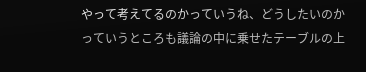やって考えてるのかっていうね、どうしたいのかっていうところも議論の中に乗せたテーブルの上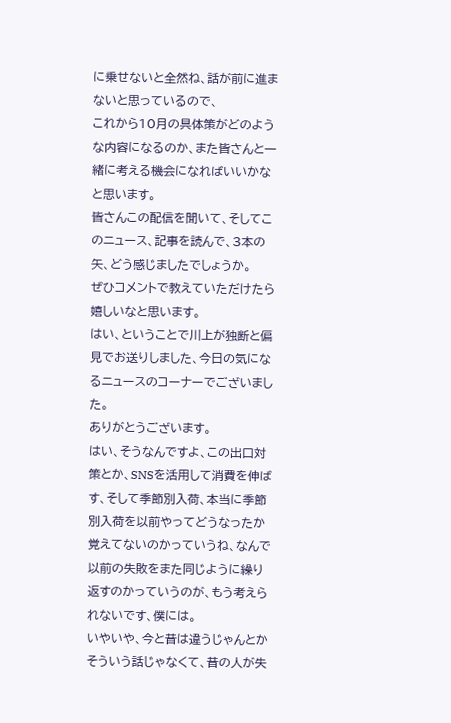に乗せないと全然ね、話が前に進まないと思っているので、
これから10月の具体策がどのような内容になるのか、また皆さんと一緒に考える機会になればいいかなと思います。
皆さんこの配信を聞いて、そしてこのニュース、記事を読んで、3本の矢、どう感じましたでしょうか。
ぜひコメントで教えていただけたら嬉しいなと思います。
はい、ということで川上が独断と偏見でお送りしました、今日の気になるニュースのコーナーでございました。
ありがとうございます。
はい、そうなんですよ、この出口対策とか、SNSを活用して消費を伸ばす、そして季節別入荷、本当に季節別入荷を以前やってどうなったか覚えてないのかっていうね、なんで以前の失敗をまた同じように繰り返すのかっていうのが、もう考えられないです、僕には。
いやいや、今と昔は違うじゃんとかそういう話じゃなくて、昔の人が失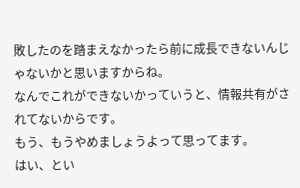敗したのを踏まえなかったら前に成長できないんじゃないかと思いますからね。
なんでこれができないかっていうと、情報共有がされてないからです。
もう、もうやめましょうよって思ってます。
はい、とい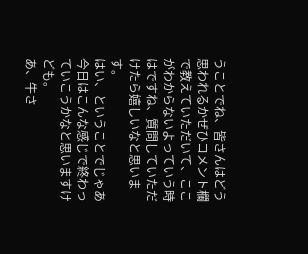うことでね、皆さんはどう思われるかぜひコメント欄で教えていただいて、ここがわからないよっていう時はですね、質問していただけたら嬉しいなと思います。
はい、ということでじゃあ今日はこんな感じで終わっていこうかなと思いますけども。
あ、牛さ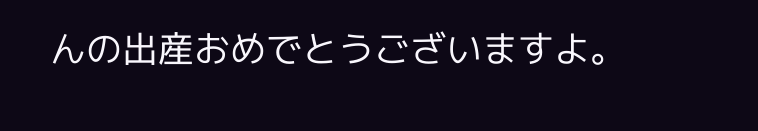んの出産おめでとうございますよ。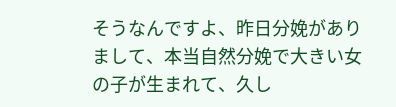そうなんですよ、昨日分娩がありまして、本当自然分娩で大きい女の子が生まれて、久し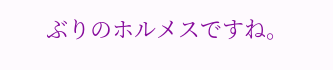ぶりのホルメスですね。